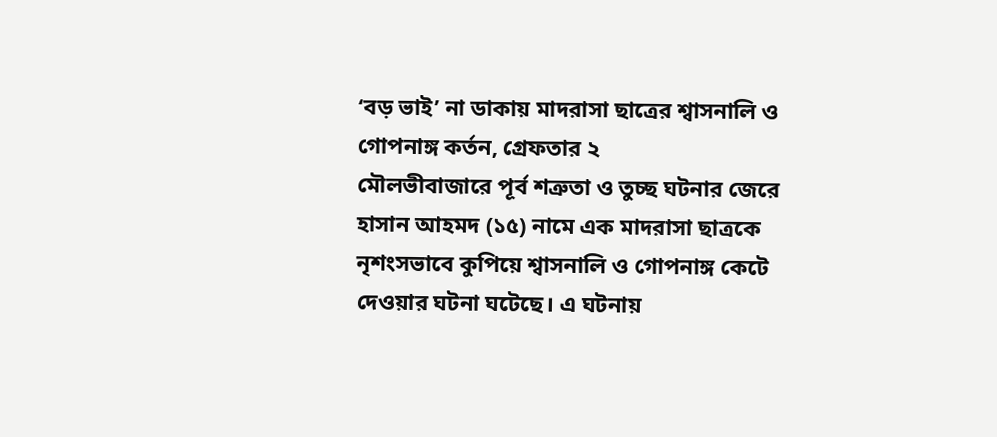‘বড় ভাই’ না ডাকায় মাদরাসা ছাত্রের শ্বাসনালি ও গোপনাঙ্গ কর্তন, গ্রেফতার ২
মৌলভীবাজারে পূর্ব শত্রুতা ও তুচ্ছ ঘটনার জেরে হাসান আহমদ (১৫) নামে এক মাদরাসা ছাত্রকে নৃশংসভাবে কুপিয়ে শ্বাসনালি ও গোপনাঙ্গ কেটে দেওয়ার ঘটনা ঘটেছে। এ ঘটনায়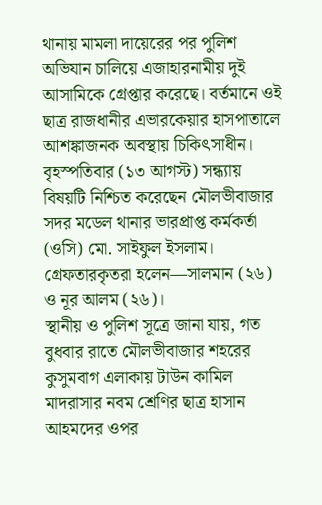থানায় মামলা দায়েরের পর পুলিশ অভিযান চালিয়ে এজাহারনামীয় দুই আসামিকে গ্রেপ্তার করেছে। বর্তমানে ওই ছাত্র রাজধানীর এভারকেয়ার হাসপাতালে আশঙ্কাজনক অবস্থায় চিকিৎসাধীন।
বৃহস্পতিবার (১৩ আগস্ট) সন্ধ্যায় বিষয়টি নিশ্চিত করেছেন মৌলভীবাজার সদর মডেল থানার ভারপ্রাপ্ত কর্মকর্তা (ওসি) মো. সাইফুল ইসলাম। গ্রেফতারকৃতরা হলেন—সালমান (২৬) ও নূর আলম (২৬)।
স্থানীয় ও পুলিশ সূত্রে জানা যায়, গত বুধবার রাতে মৌলভীবাজার শহরের কুসুমবাগ এলাকায় টাউন কামিল মাদরাসার নবম শ্রেণির ছাত্র হাসান আহমদের ওপর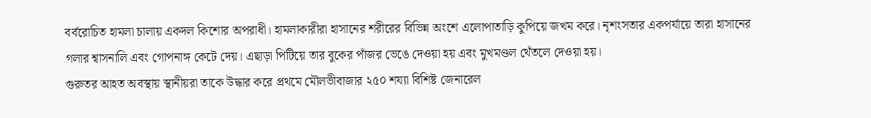বর্বরোচিত হামলা চালায় একদল কিশোর অপরাধী। হামলাকারীরা হাসানের শরীরের বিভিন্ন অংশে এলোপাতাড়ি কুপিয়ে জখম করে। নৃশংসতার একপর্যায়ে তারা হাসানের গলার শ্বাসনালি এবং গোপনাঙ্গ কেটে দেয়। এছাড়া পিটিয়ে তার বুকের পাঁজর ভেঙে দেওয়া হয় এবং মুখমণ্ডল থেঁতলে দেওয়া হয়।
গুরুতর আহত অবস্থায় স্থানীয়রা তাকে উদ্ধার করে প্রথমে মৌলভীবাজার ২৫০ শয্যা বিশিষ্ট জেনারেল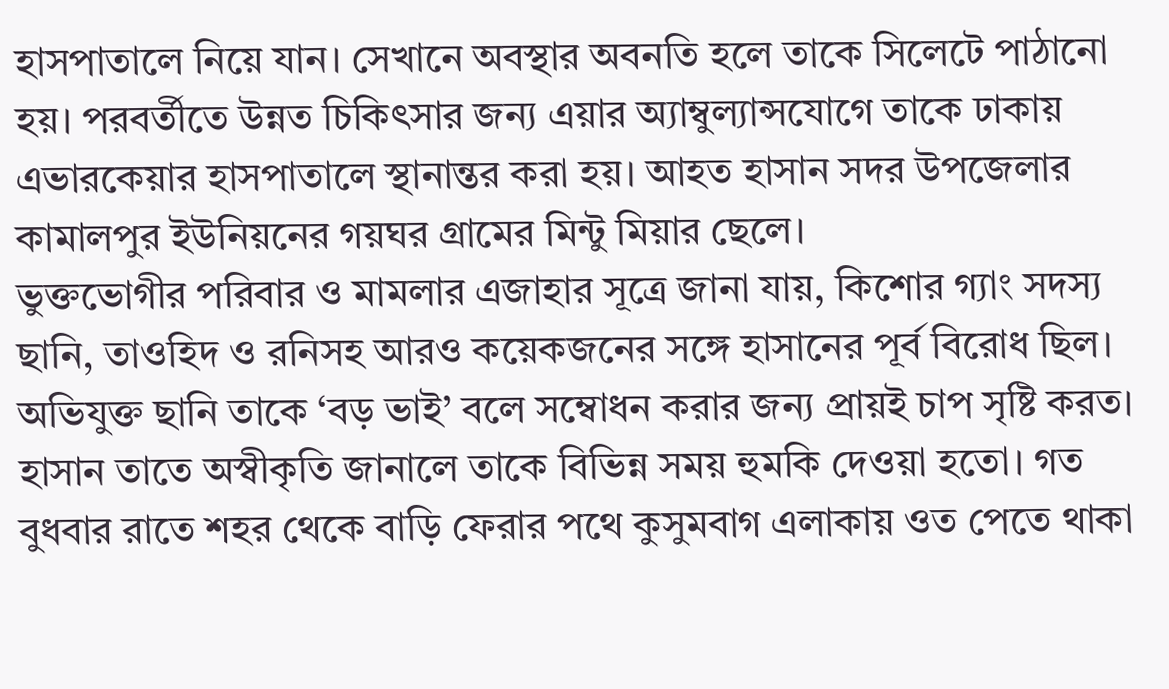হাসপাতালে নিয়ে যান। সেখানে অবস্থার অবনতি হলে তাকে সিলেটে পাঠানো হয়। পরবর্তীতে উন্নত চিকিৎসার জন্য এয়ার অ্যাম্বুল্যান্সযোগে তাকে ঢাকায় এভারকেয়ার হাসপাতালে স্থানান্তর করা হয়। আহত হাসান সদর উপজেলার কামালপুর ইউনিয়নের গয়ঘর গ্রামের মিন্টু মিয়ার ছেলে।
ভুক্তভোগীর পরিবার ও মামলার এজাহার সূত্রে জানা যায়, কিশোর গ্যাং সদস্য ছানি, তাওহিদ ও রনিসহ আরও কয়েকজনের সঙ্গে হাসানের পূর্ব বিরোধ ছিল। অভিযুক্ত ছানি তাকে ‘বড় ভাই’ বলে সম্বোধন করার জন্য প্রায়ই চাপ সৃষ্টি করত। হাসান তাতে অস্বীকৃতি জানালে তাকে বিভিন্ন সময় হুমকি দেওয়া হতো। গত বুধবার রাতে শহর থেকে বাড়ি ফেরার পথে কুসুমবাগ এলাকায় ওত পেতে থাকা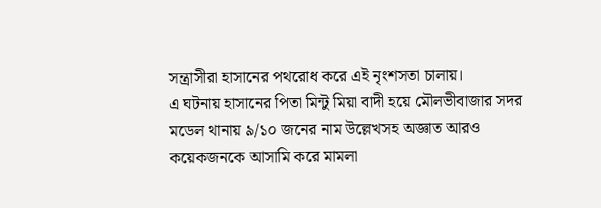সন্ত্রাসীরা হাসানের পথরোধ করে এই নৃংশসতা চালায়।
এ ঘটনায় হাসানের পিতা মিন্টু মিয়া বাদী হয়ে মৌলভীবাজার সদর মডেল থানায় ৯/১০ জনের নাম উল্লেখসহ অজ্ঞাত আরও কয়েকজনকে আসামি করে মামলা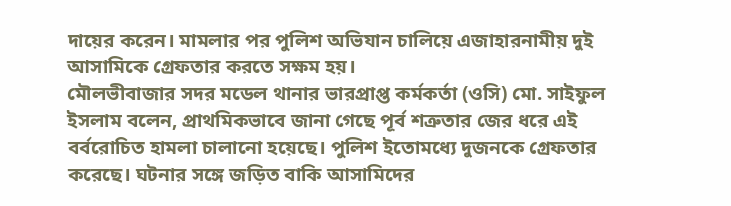দায়ের করেন। মামলার পর পুলিশ অভিযান চালিয়ে এজাহারনামীয় দুই আসামিকে গ্রেফতার করতে সক্ষম হয়।
মৌলভীবাজার সদর মডেল থানার ভারপ্রাপ্ত কর্মকর্তা (ওসি) মো. সাইফুল ইসলাম বলেন, প্রাথমিকভাবে জানা গেছে পূর্ব শত্রুতার জের ধরে এই বর্বরোচিত হামলা চালানো হয়েছে। পুলিশ ইতোমধ্যে দুজনকে গ্রেফতার করেছে। ঘটনার সঙ্গে জড়িত বাকি আসামিদের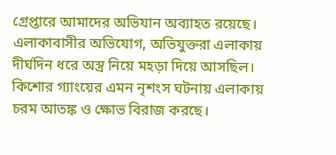গ্রেপ্তারে আমাদের অভিযান অব্যাহত রয়েছে।
এলাকাবাসীর অভিযোগ, অভিযুক্তরা এলাকায় দীর্ঘদিন ধরে অস্ত্র নিয়ে মহড়া দিয়ে আসছিল। কিশোর গ্যাংয়ের এমন নৃশংস ঘটনায় এলাকায় চরম আতঙ্ক ও ক্ষোভ বিরাজ করছে।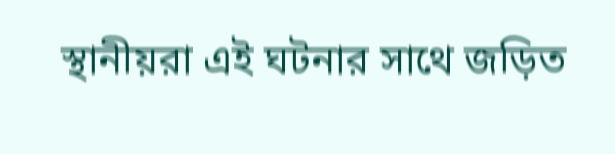স্থানীয়রা এই ঘটনার সাথে জড়িত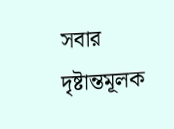সবার দৃষ্টান্তমূলক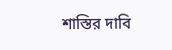শাস্তির দাবি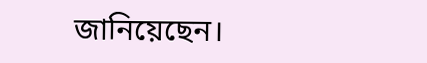জানিয়েছেন।